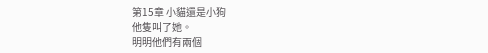第15章 小貓還是小狗
他隻叫了她。
明明他們有兩個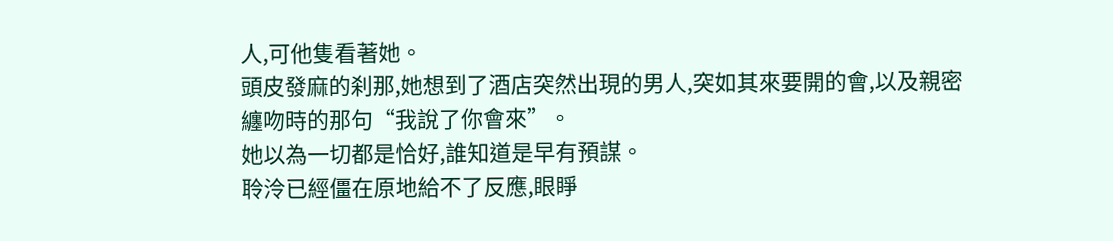人,可他隻看著她。
頭皮發麻的刹那,她想到了酒店突然出現的男人,突如其來要開的會,以及親密纏吻時的那句“我說了你會來”。
她以為一切都是恰好,誰知道是早有預謀。
聆泠已經僵在原地給不了反應,眼睜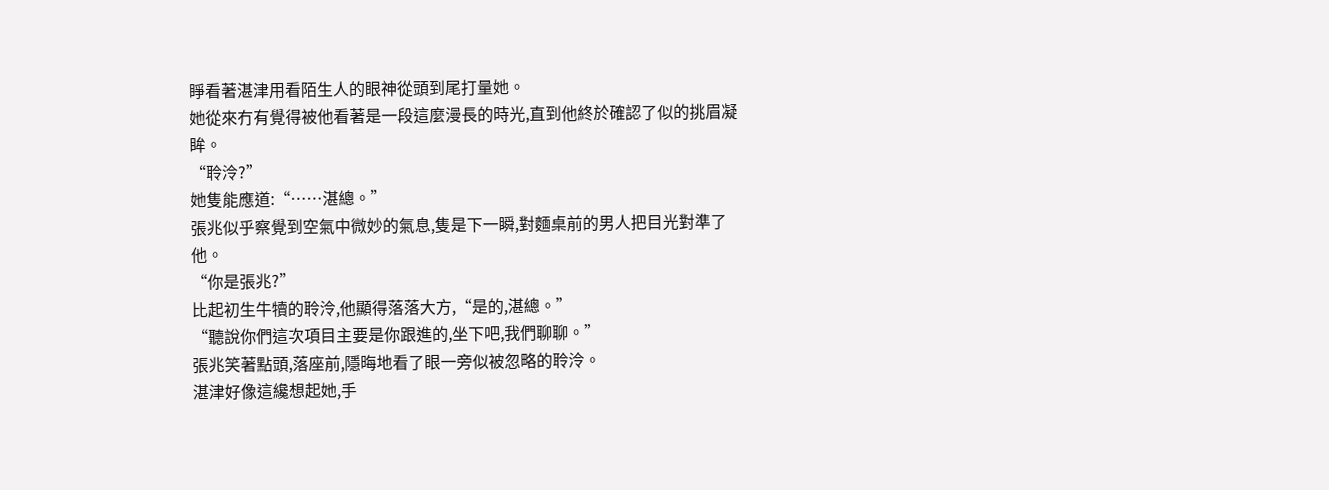睜看著湛津用看陌生人的眼神從頭到尾打量她。
她從來冇有覺得被他看著是一段這麼漫長的時光,直到他終於確認了似的挑眉凝眸。
“聆泠?”
她隻能應道:“……湛總。”
張兆似乎察覺到空氣中微妙的氣息,隻是下一瞬,對麵桌前的男人把目光對準了他。
“你是張兆?”
比起初生牛犢的聆泠,他顯得落落大方,“是的,湛總。”
“聽說你們這次項目主要是你跟進的,坐下吧,我們聊聊。”
張兆笑著點頭,落座前,隱晦地看了眼一旁似被忽略的聆泠。
湛津好像這纔想起她,手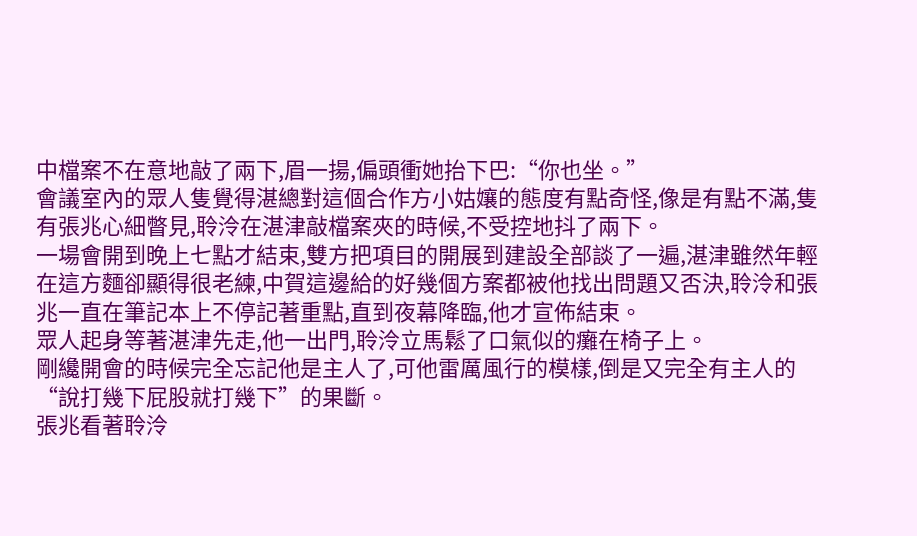中檔案不在意地敲了兩下,眉一揚,偏頭衝她抬下巴:“你也坐。”
會議室內的眾人隻覺得湛總對這個合作方小姑孃的態度有點奇怪,像是有點不滿,隻有張兆心細瞥見,聆泠在湛津敲檔案夾的時候,不受控地抖了兩下。
一場會開到晚上七點才結束,雙方把項目的開展到建設全部談了一遍,湛津雖然年輕在這方麵卻顯得很老練,中賀這邊給的好幾個方案都被他找出問題又否決,聆泠和張兆一直在筆記本上不停記著重點,直到夜幕降臨,他才宣佈結束。
眾人起身等著湛津先走,他一出門,聆泠立馬鬆了口氣似的癱在椅子上。
剛纔開會的時候完全忘記他是主人了,可他雷厲風行的模樣,倒是又完全有主人的“說打幾下屁股就打幾下”的果斷。
張兆看著聆泠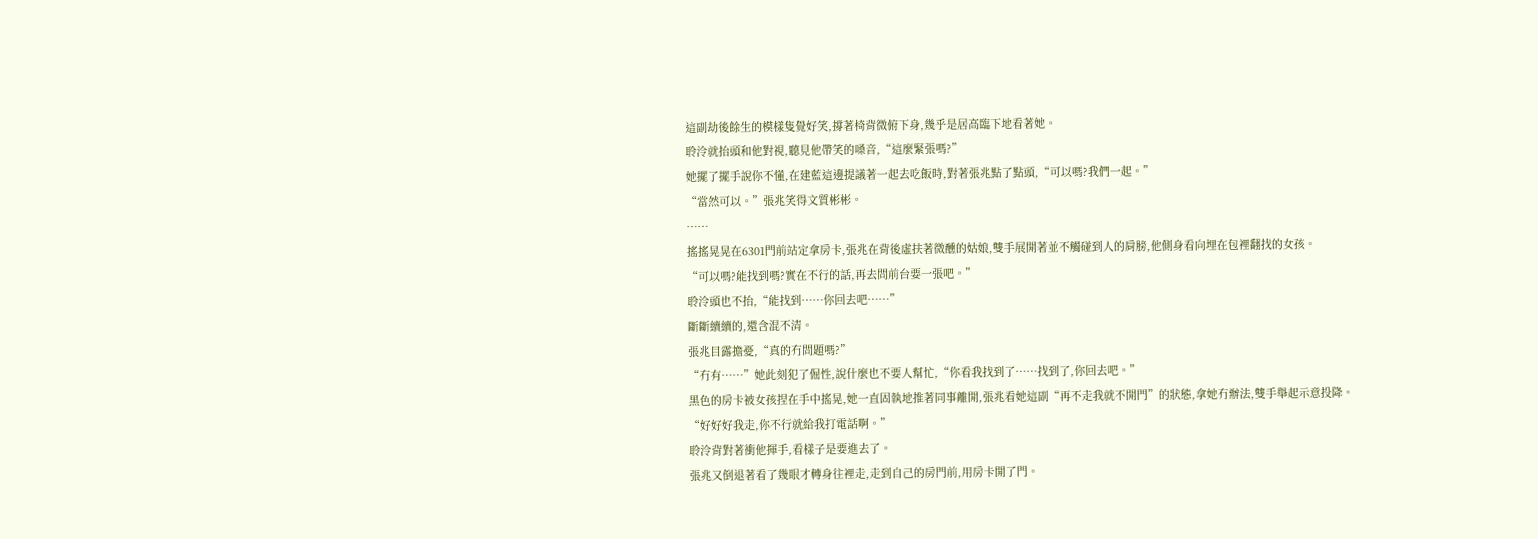這副劫後餘生的模樣隻覺好笑,撐著椅背微俯下身,幾乎是居高臨下地看著她。
聆泠就抬頭和他對視,聽見他帶笑的嗓音,“這麼緊張嗎?”
她擺了擺手說你不懂,在建藍這邊提議著一起去吃飯時,對著張兆點了點頭,“可以嗎?我們一起。”
“當然可以。”張兆笑得文質彬彬。
……
搖搖晃晃在6301門前站定拿房卡,張兆在背後虛扶著微醺的姑娘,雙手展開著並不觸碰到人的肩膀,他側身看向埋在包裡翻找的女孩。
“可以嗎?能找到嗎?實在不行的話,再去問前台要一張吧。”
聆泠頭也不抬,“能找到……你回去吧……”
斷斷續續的,還含混不清。
張兆目露擔憂,“真的冇問題嗎?”
“冇有……”她此刻犯了倔性,說什麼也不要人幫忙,“你看我找到了……找到了,你回去吧。”
黑色的房卡被女孩捏在手中搖晃,她一直固執地推著同事離開,張兆看她這副“再不走我就不開門”的狀態,拿她冇辦法,雙手舉起示意投降。
“好好好我走,你不行就給我打電話啊。”
聆泠背對著衝他揮手,看樣子是要進去了。
張兆又倒退著看了幾眼才轉身往裡走,走到自己的房門前,用房卡開了門。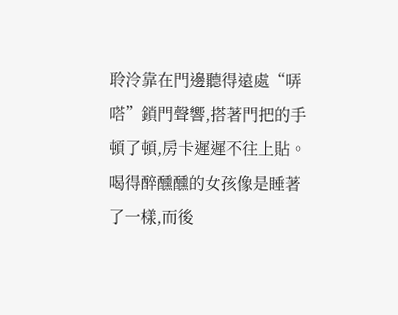聆泠靠在門邊聽得遠處“哢嗒”鎖門聲響,搭著門把的手頓了頓,房卡遲遲不往上貼。
喝得醉醺醺的女孩像是睡著了一樣,而後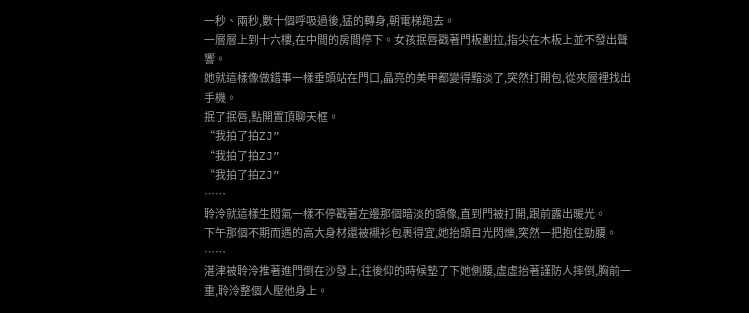一秒、兩秒,數十個呼吸過後,猛的轉身,朝電梯跑去。
一層層上到十六樓,在中間的房間停下。女孩抿唇戳著門板劃拉,指尖在木板上並不發出聲響。
她就這樣像做錯事一樣垂頭站在門口,晶亮的美甲都變得黯淡了,突然打開包,從夾層裡找出手機。
抿了抿唇,點開置頂聊天框。
“我拍了拍ZJ”
“我拍了拍ZJ”
“我拍了拍ZJ”
……
聆泠就這樣生悶氣一樣不停戳著左邊那個暗淡的頭像,直到門被打開,跟前露出暖光。
下午那個不期而遇的高大身材還被襯衫包裹得宜,她抬頭目光閃爍,突然一把抱住勁腰。
……
湛津被聆泠推著進門倒在沙發上,往後仰的時候墊了下她側腰,虛虛抬著謹防人摔倒,胸前一重,聆泠整個人壓他身上。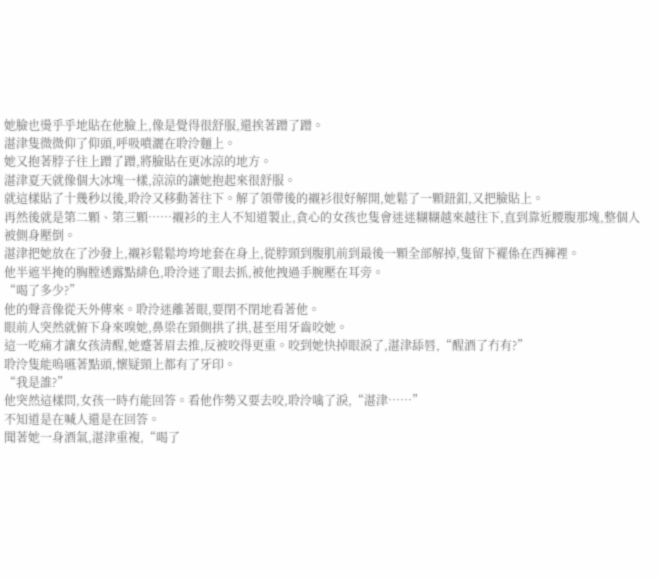她臉也燙乎乎地貼在他臉上,像是覺得很舒服,還挨著蹭了蹭。
湛津隻微微仰了仰頭,呼吸噴灑在聆泠麵上。
她又抱著脖子往上蹭了蹭,將臉貼在更冰涼的地方。
湛津夏天就像個大冰塊一樣,涼涼的讓她抱起來很舒服。
就這樣貼了十幾秒以後,聆泠又移動著往下。解了領帶後的襯衫很好解開,她鬆了一顆鈕釦,又把臉貼上。
再然後就是第二顆、第三顆……襯衫的主人不知道製止,貪心的女孩也隻會迷迷糊糊越來越往下,直到靠近腰腹那塊,整個人被側身壓倒。
湛津把她放在了沙發上,襯衫鬆鬆垮垮地套在身上,從脖頸到腹肌前到最後一顆全部解掉,隻留下襬係在西褲裡。
他半遮半掩的胸膛透露點緋色,聆泠迷了眼去抓,被他拽過手腕壓在耳旁。
“喝了多少?”
他的聲音像從天外傳來。聆泠迷離著眼,要閉不閉地看著他。
眼前人突然就俯下身來嗅她,鼻梁在頸側拱了拱,甚至用牙齒咬她。
這一吃痛才讓女孩清醒,她蹙著眉去推,反被咬得更重。咬到她快掉眼淚了,湛津舔唇,“醒酒了冇有?”
聆泠隻能嗚嚥著點頭,懷疑頸上都有了牙印。
“我是誰?”
他突然這樣問,女孩一時冇能回答。看他作勢又要去咬,聆泠噙了淚,“湛津……”
不知道是在喊人還是在回答。
聞著她一身酒氣,湛津重複,“喝了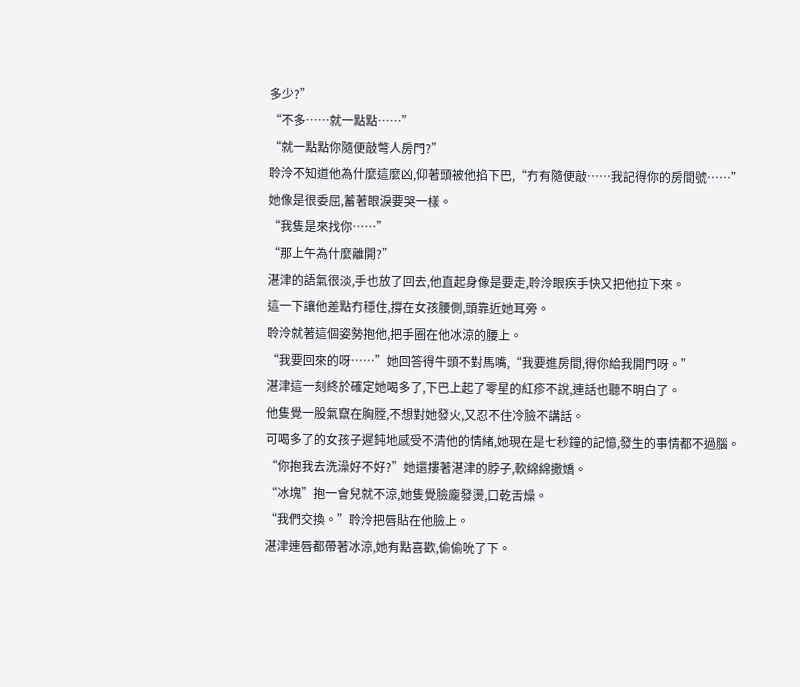多少?”
“不多……就一點點……”
“就一點點你隨便敲彆人房門?”
聆泠不知道他為什麼這麼凶,仰著頭被他掐下巴,“冇有隨便敲……我記得你的房間號……”
她像是很委屈,蓄著眼淚要哭一樣。
“我隻是來找你……”
“那上午為什麼離開?”
湛津的語氣很淡,手也放了回去,他直起身像是要走,聆泠眼疾手快又把他拉下來。
這一下讓他差點冇穩住,撐在女孩腰側,頭靠近她耳旁。
聆泠就著這個姿勢抱他,把手圈在他冰涼的腰上。
“我要回來的呀……”她回答得牛頭不對馬嘴,“我要進房間,得你給我開門呀。”
湛津這一刻終於確定她喝多了,下巴上起了零星的紅疹不說,連話也聽不明白了。
他隻覺一股氣竄在胸膛,不想對她發火,又忍不住冷臉不講話。
可喝多了的女孩子遲鈍地感受不清他的情緒,她現在是七秒鐘的記憶,發生的事情都不過腦。
“你抱我去洗澡好不好?”她還摟著湛津的脖子,軟綿綿撒嬌。
“冰塊”抱一會兒就不涼,她隻覺臉龐發燙,口乾舌燥。
“我們交換。”聆泠把唇貼在他臉上。
湛津連唇都帶著冰涼,她有點喜歡,偷偷吮了下。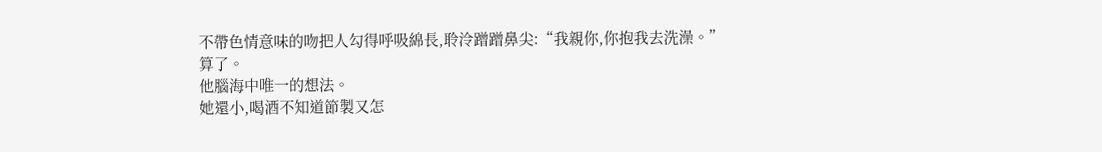不帶色情意味的吻把人勾得呼吸綿長,聆泠蹭蹭鼻尖:“我親你,你抱我去洗澡。”
算了。
他腦海中唯一的想法。
她還小,喝酒不知道節製又怎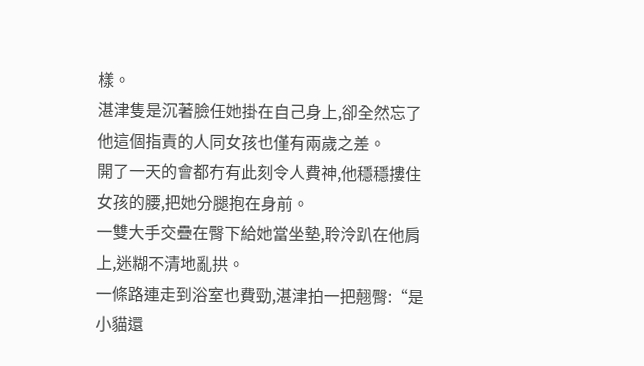樣。
湛津隻是沉著臉任她掛在自己身上,卻全然忘了他這個指責的人同女孩也僅有兩歲之差。
開了一天的會都冇有此刻令人費神,他穩穩摟住女孩的腰,把她分腿抱在身前。
一雙大手交疊在臀下給她當坐墊,聆泠趴在他肩上,迷糊不清地亂拱。
一條路連走到浴室也費勁,湛津拍一把翹臀:“是小貓還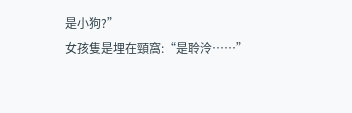是小狗?”
女孩隻是埋在頸窩:“是聆泠……”